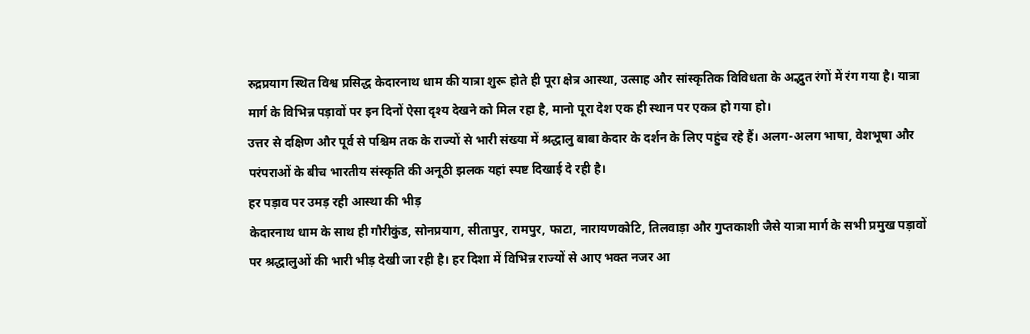रुद्रप्रयाग स्थित विश्व प्रसिद्ध केदारनाथ धाम की यात्रा शुरू होते ही पूरा क्षेत्र आस्था, उत्साह और सांस्कृतिक विविधता के अद्भुत रंगों में रंग गया है। यात्रा मार्ग के विभिन्न पड़ावों पर इन दिनों ऐसा दृश्य देखने को मिल रहा है, मानो पूरा देश एक ही स्थान पर एकत्र हो गया हो।
उत्तर से दक्षिण और पूर्व से पश्चिम तक के राज्यों से भारी संख्या में श्रद्धालु बाबा केदार के दर्शन के लिए पहुंच रहे हैं। अलग-अलग भाषा, वेशभूषा और परंपराओं के बीच भारतीय संस्कृति की अनूठी झलक यहां स्पष्ट दिखाई दे रही है।
हर पड़ाव पर उमड़ रही आस्था की भीड़
केदारनाथ धाम के साथ ही गौरीकुंड, सोनप्रयाग, सीतापुर, रामपुर, फाटा, नारायणकोटि, तिलवाड़ा और गुप्तकाशी जैसे यात्रा मार्ग के सभी प्रमुख पड़ावों पर श्रद्धालुओं की भारी भीड़ देखी जा रही है। हर दिशा में विभिन्न राज्यों से आए भक्त नजर आ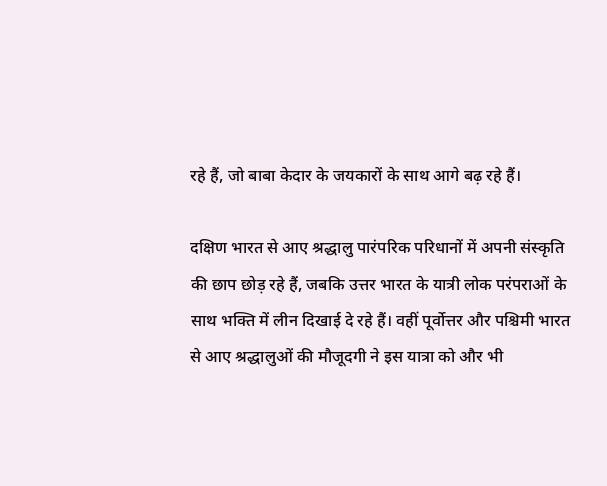रहे हैं, जो बाबा केदार के जयकारों के साथ आगे बढ़ रहे हैं।

दक्षिण भारत से आए श्रद्धालु पारंपरिक परिधानों में अपनी संस्कृति की छाप छोड़ रहे हैं, जबकि उत्तर भारत के यात्री लोक परंपराओं के साथ भक्ति में लीन दिखाई दे रहे हैं। वहीं पूर्वोत्तर और पश्चिमी भारत से आए श्रद्धालुओं की मौजूदगी ने इस यात्रा को और भी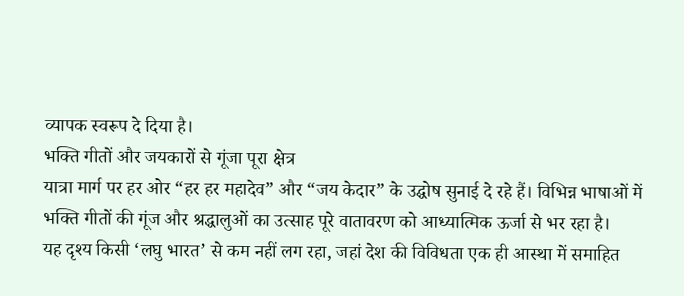व्यापक स्वरूप दे दिया है।
भक्ति गीतों और जयकारों से गूंजा पूरा क्षेत्र
यात्रा मार्ग पर हर ओर “हर हर महादेव” और “जय केदार” के उद्घोष सुनाई दे रहे हैं। विभिन्न भाषाओं में भक्ति गीतों की गूंज और श्रद्धालुओं का उत्साह पूरे वातावरण को आध्यात्मिक ऊर्जा से भर रहा है।
यह दृश्य किसी ‘लघु भारत’ से कम नहीं लग रहा, जहां देश की विविधता एक ही आस्था में समाहित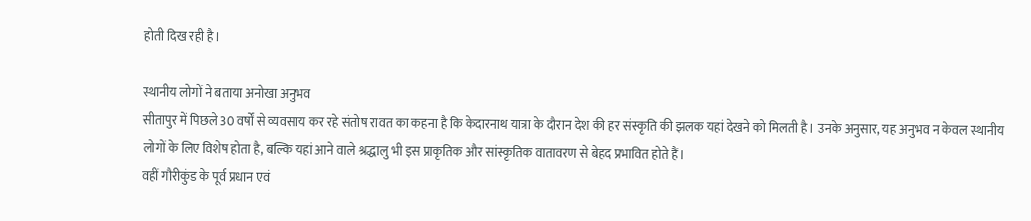होती दिख रही है।

स्थानीय लोगों ने बताया अनोखा अनुभव
सीतापुर में पिछले 30 वर्षों से व्यवसाय कर रहे संतोष रावत का कहना है कि केदारनाथ यात्रा के दौरान देश की हर संस्कृति की झलक यहां देखने को मिलती है। उनके अनुसार, यह अनुभव न केवल स्थानीय लोगों के लिए विशेष होता है, बल्कि यहां आने वाले श्रद्धालु भी इस प्राकृतिक और सांस्कृतिक वातावरण से बेहद प्रभावित होते हैं।
वहीं गौरीकुंड के पूर्व प्रधान एवं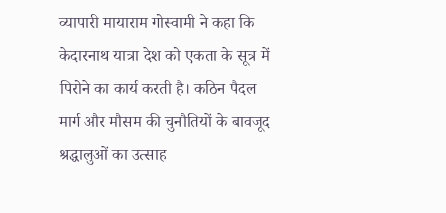व्यापारी मायाराम गोस्वामी ने कहा कि केदारनाथ यात्रा देश को एकता के सूत्र में पिरोने का कार्य करती है। कठिन पैदल मार्ग और मौसम की चुनौतियों के बावजूद श्रद्धालुओं का उत्साह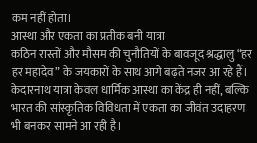कम नहीं होता।
आस्था और एकता का प्रतीक बनी यात्रा
कठिन रास्तों और मौसम की चुनौतियों के बावजूद श्रद्धालु “हर हर महादेव” के जयकारों के साथ आगे बढ़ते नजर आ रहे हैं। केदारनाथ यात्रा केवल धार्मिक आस्था का केंद्र ही नहीं, बल्कि भारत की सांस्कृतिक विविधता में एकता का जीवंत उदाहरण भी बनकर सामने आ रही है।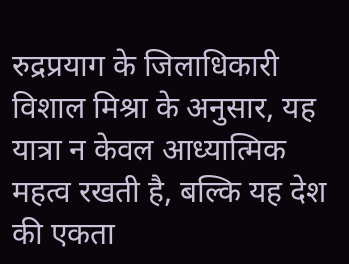रुद्रप्रयाग के जिलाधिकारी विशाल मिश्रा के अनुसार, यह यात्रा न केवल आध्यात्मिक महत्व रखती है, बल्कि यह देश की एकता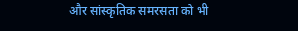और सांस्कृतिक समरसता को भी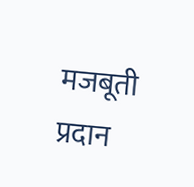मजबूती प्रदान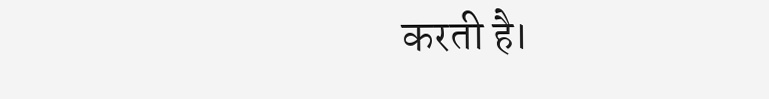करती है।